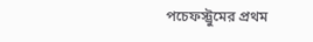পচেফস্ট্রুমের প্রথম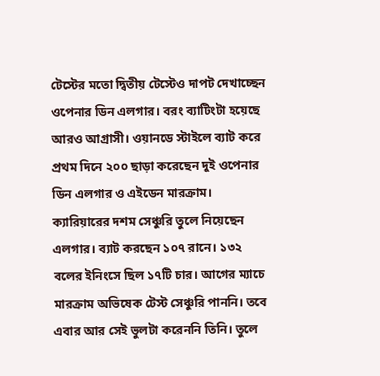টেস্টের মতো দ্বিতীয় টেস্টেও দাপট দেখাচ্ছেন ওপেনার ডিন এলগার। বরং ব্যাটিংটা হয়েছে আরও আগ্রাসী। ওয়ানডে স্টাইলে ব্যাট করে প্রথম দিনে ২০০ ছাড়া করেছেন দুই ওপেনার ডিন এলগার ও এইডেন মারক্রাম। ক্যারিয়ারের দশম সেঞ্চুরি তুলে নিয়েছেন এলগার। ব্যাট করছেন ১০৭ রানে। ১৩২ বলের ইনিংসে ছিল ১৭টি চার। আগের ম্যাচে মারক্রাম অভিষেক টেস্ট সেঞ্চুরি পাননি। তবে এবার আর সেই ভুলটা করেননি তিনি। তুলে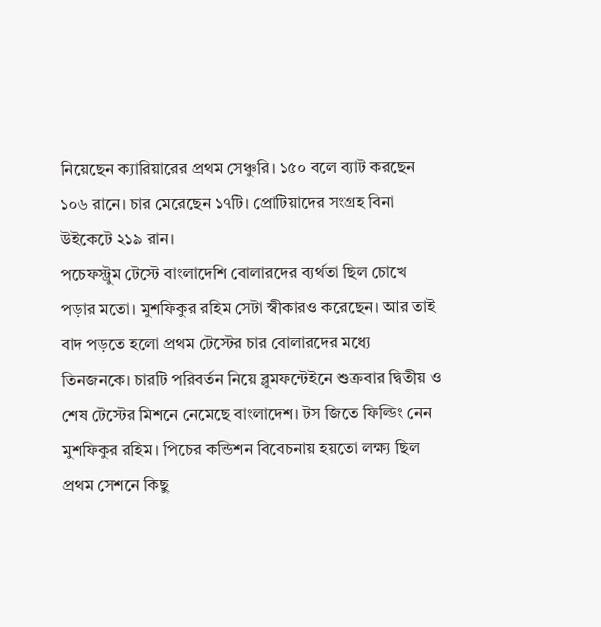নিয়েছেন ক্যারিয়ারের প্রথম সেঞ্চুরি। ১৫০ বলে ব্যাট করছেন ১০৬ রানে। চার মেরেছেন ১৭টি। প্রোটিয়াদের সংগ্রহ বিনা উইকেটে ২১৯ রান।
পচেফস্ট্রুম টেস্টে বাংলাদেশি বোলারদের ব্যর্থতা ছিল চোখে পড়ার মতো। মুশফিকুর রহিম সেটা স্বীকারও করেছেন। আর তাই বাদ পড়তে হলো প্রথম টেস্টের চার বোলারদের মধ্যে তিনজনকে। চারটি পরিবর্তন নিয়ে ব্লুমফন্টেইনে শুক্রবার দ্বিতীয় ও শেষ টেস্টের মিশনে নেমেছে বাংলাদেশ। টস জিতে ফিল্ডিং নেন মুশফিকুর রহিম। পিচের কন্ডিশন বিবেচনায় হয়তো লক্ষ্য ছিল প্রথম সেশনে কিছু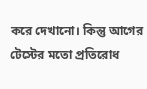করে দেখানো। কিন্তু আগের টেস্টের মতো প্রতিরোধ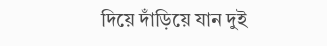দিয়ে দাঁড়িয়ে যান দুই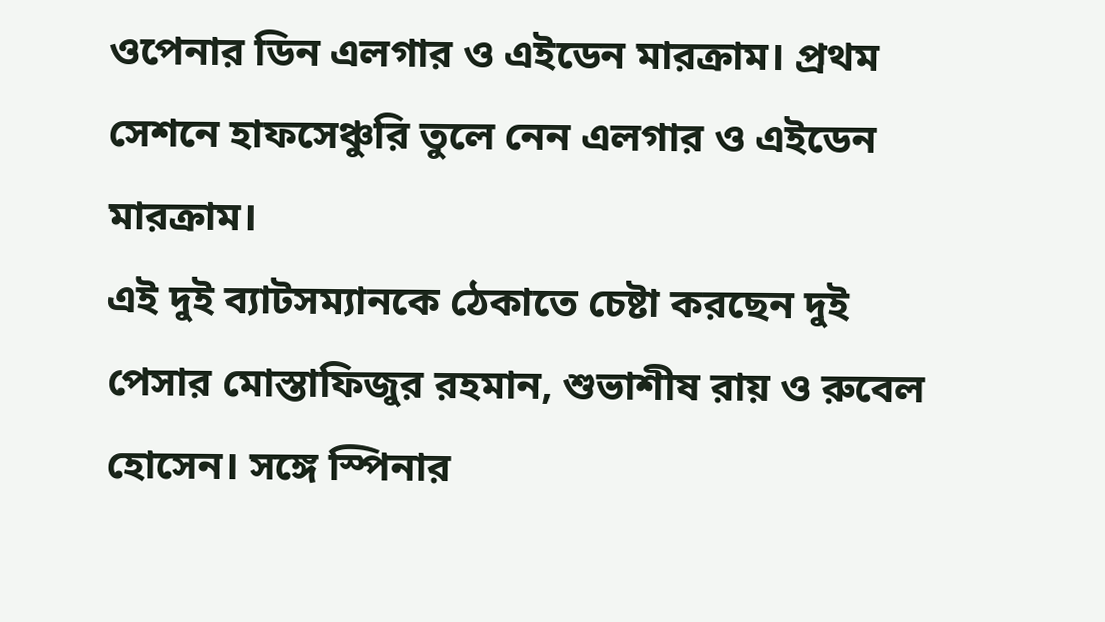ওপেনার ডিন এলগার ও এইডেন মারক্রাম। প্রথম সেশনে হাফসেঞ্চুরি তুলে নেন এলগার ও এইডেন মারক্রাম।
এই দুই ব্যাটসম্যানকে ঠেকাতে চেষ্টা করছেন দুই পেসার মোস্তাফিজুর রহমান, শুভাশীষ রায় ও রুবেল হোসেন। সঙ্গে স্পিনার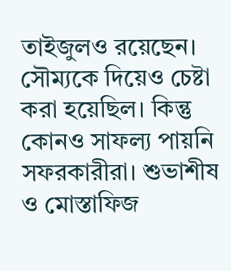তাইজুলও রয়েছেন। সৌম্যকে দিয়েও চেষ্টা করা হয়েছিল। কিন্তু কোনও সাফল্য পায়নি সফরকারীরা। শুভাশীষ ও মোস্তাফিজ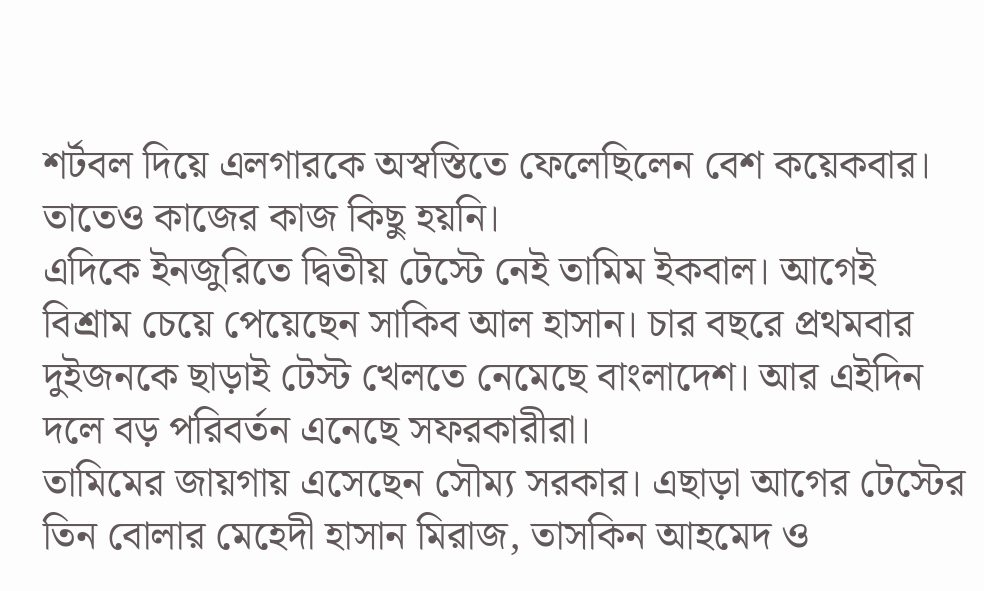শর্টবল দিয়ে এলগারকে অস্বস্তিতে ফেলেছিলেন বেশ কয়েকবার। তাতেও কাজের কাজ কিছু হয়নি।
এদিকে ইনজুরিতে দ্বিতীয় টেস্টে নেই তামিম ইকবাল। আগেই বিশ্রাম চেয়ে পেয়েছেন সাকিব আল হাসান। চার বছরে প্রথমবার দুইজনকে ছাড়াই টেস্ট খেলতে নেমেছে বাংলাদেশ। আর এইদিন দলে বড় পরিবর্তন এনেছে সফরকারীরা।
তামিমের জায়গায় এসেছেন সৌম্য সরকার। এছাড়া আগের টেস্টের তিন বোলার মেহেদী হাসান মিরাজ, তাসকিন আহমেদ ও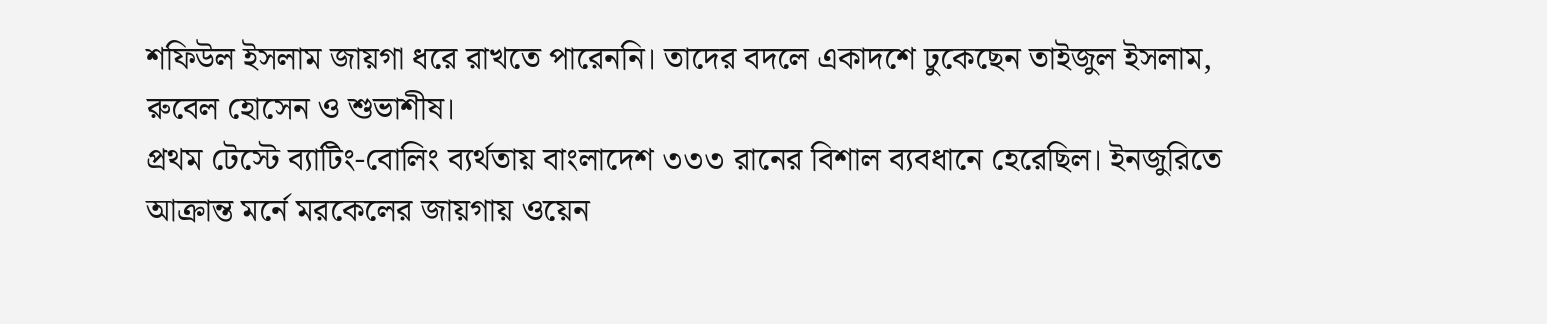শফিউল ইসলাম জায়গা ধরে রাখতে পারেননি। তাদের বদলে একাদশে ঢুকেছেন তাইজুল ইসলাম, রুবেল হোসেন ও শুভাশীষ।
প্রথম টেস্টে ব্যাটিং-বোলিং ব্যর্থতায় বাংলাদেশ ৩৩৩ রানের বিশাল ব্যবধানে হেরেছিল। ইনজুরিতে আক্রান্ত মর্নে মরকেলের জায়গায় ওয়েন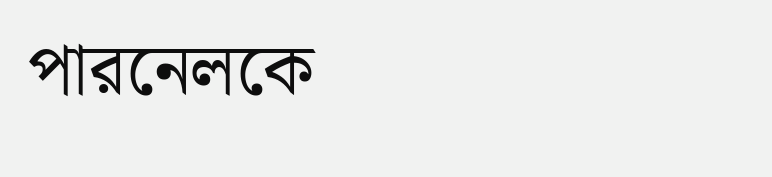পারনেলকে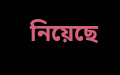নিয়েছে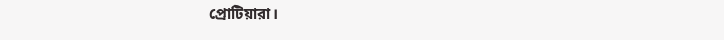প্রোটিয়ারা।